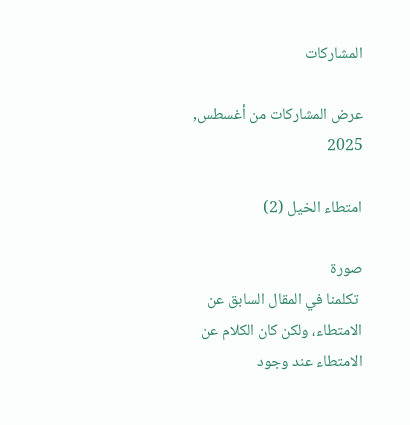المشاركات

عرض المشاركات من أغسطس, 2025

امتطاء الخيل (2)

صورة
 تكلمنا في المقال السابق عن الامتطاء، ولكن كان الكلام عن الامتطاء عند وجود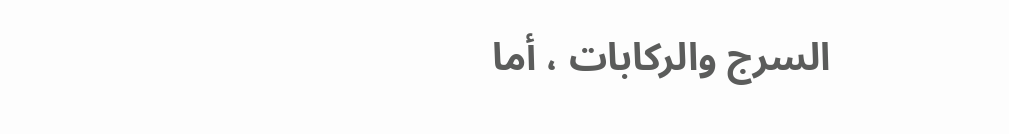السرج والركابات ، أما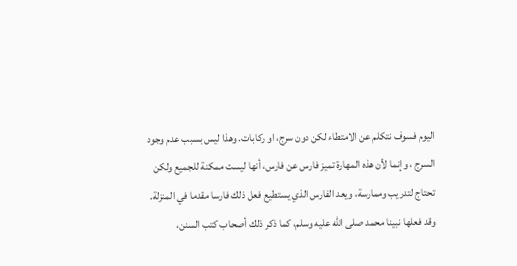اليوم فسوف نتكلم عن الامتطاء لكن دون سرج، او ركابات. وهذا ليس بسبب عدم وجود السرج ، وإنما لأن هذه المهارة تميز فارس عن فارس، أنها ليست ممكنة للجميع ولكن تحتاج لتدريب وممارسة، ويعد الفارس الذي يستطيع فعل ذلك فارسا مقدما في المنزلة. وقد فعلها نبينا محمد صلى الله عليه وسلم، كما ذكر ذلك أصحاب كتب السنن،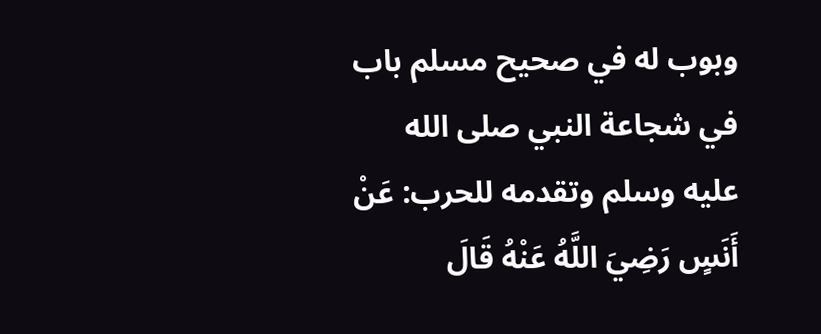وبوب له في صحيح مسلم باب في شجاعة النبي صلى الله عليه وسلم وتقدمه للحرب: عَنْ أَنَسٍ رَضِيَ اللَّهُ عَنْهُ قَالَ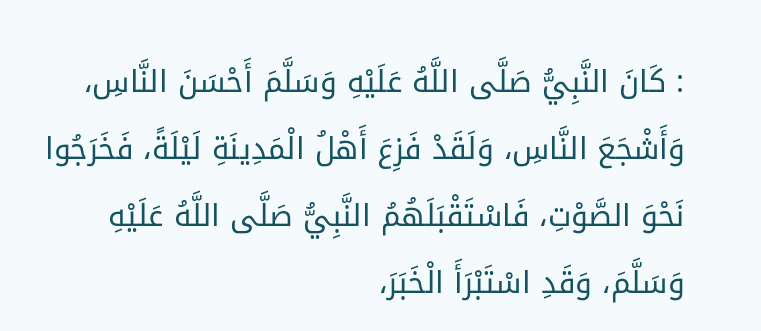: كَانَ النَّبِيُّ صَلَّى اللَّهُ عَلَيْهِ وَسَلَّمَ أَحْسَنَ النَّاسِ، وَأَشْجَعَ النَّاسِ، وَلَقَدْ فَزِعَ أَهْلُ الْمَدِينَةِ لَيْلَةً، فَخَرَجُوا نَحْوَ الصَّوْتِ، فَاسْتَقْبَلَهُمُ النَّبِيُّ صَلَّى اللَّهُ عَلَيْهِ وَسَلَّمَ، وَقَدِ اسْتَبْرَأَ الْخَبَرَ،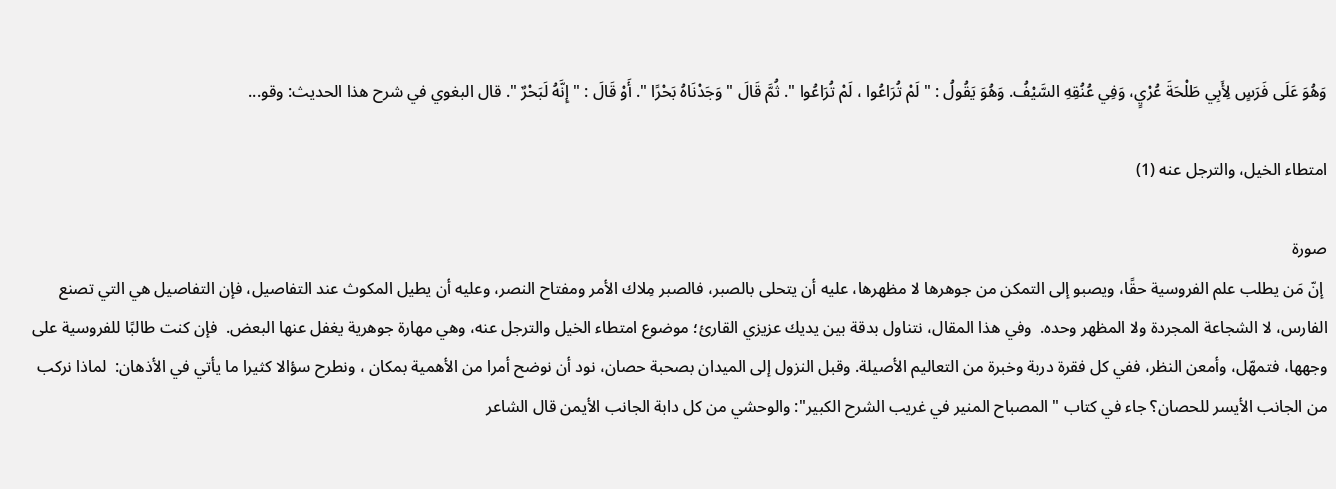وَهُوَ عَلَى فَرَسٍ لِأَبِي طَلْحَةَ عُرْيٍ، وَفِي عُنُقِهِ السَّيْفُ. وَهُوَ يَقُولُ : " لَمْ تُرَاعُوا ، لَمْ تُرَاعُوا ". ثُمَّ قَالَ " وَجَدْنَاهُ بَحْرًا ". أَوْ قَالَ : " إِنَّهُ لَبَحْرٌ ". قال البغوي في شرح هذا الحديث: وقو...

امتطاء الخيل، والترجل عنه (1)

صورة
 إنّ مَن يطلب علم الفروسية حقًا، ويصبو إلى التمكن من جوهرها لا مظهرها، عليه أن يتحلى بالصبر، فالصبر مِلاك الأمر ومفتاح النصر، وعليه أن يطيل المكوث عند التفاصيل، فإن التفاصيل هي التي تصنع الفارس، لا الشجاعة المجردة ولا المظهر وحده.  وفي هذا المقال، نتناول بدقة بين يديك عزيزي القارئ؛ موضوع امتطاء الخيل والترجل عنه، وهي مهارة جوهرية يغفل عنها البعض.  فإن كنت طالبًا للفروسية على وجهها، فتمهّل، وأمعن النظر، ففي كل فقرة دربة وخبرة من التعاليم الأصيلة. وقبل النزول إلى الميدان بصحبة حصان، نود أن نوضح أمرا من الأهمية بمكان ، ونطرح سؤالا كثيرا ما يأتي في الأذهان:  لماذا نركب من الجانب الأيسر للحصان؟ جاء في كتاب " المصباح المنير في غريب الشرح الكبير": والوحشي من كل دابة الجانب الأيمن قال الشاعر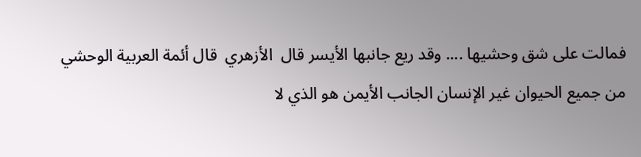فمالت على شق وحشيها .... وقد ريع جانبها الأيسر قال  الأزهري  قال أئمة العربية الوحشي من جميع الحيوان غير الإنسان الجانب الأيمن هو الذي لا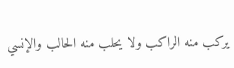يركب منه الراكب ولا يحلب منه الحالب والإنسي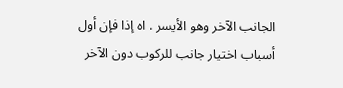الجانب الآخر وهو الأيسر . اه إذا فإن أول أسباب اختيار جانب للركوب دون الآخر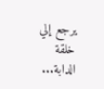يرجع إلي خلقة الدابة...